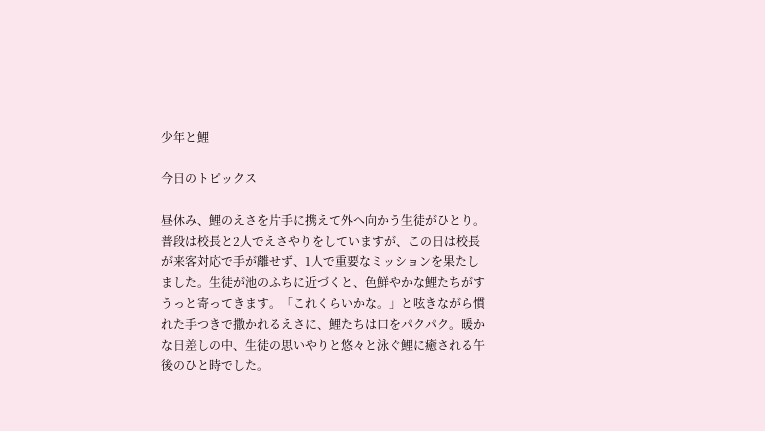少年と鯉

今日のトピックス

昼休み、鯉のえさを片手に携えて外へ向かう生徒がひとり。普段は校長と2人でえさやりをしていますが、この日は校長が来客対応で手が離せず、1人で重要なミッションを果たしました。生徒が池のふちに近づくと、色鮮やかな鯉たちがすうっと寄ってきます。「これくらいかな。」と呟きながら慣れた手つきで撒かれるえさに、鯉たちは口をパクパク。暖かな日差しの中、生徒の思いやりと悠々と泳ぐ鯉に癒される午後のひと時でした。